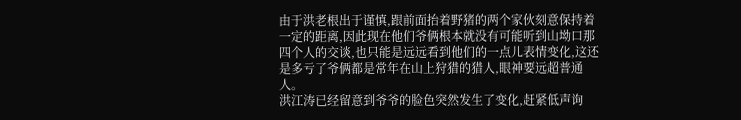由于洪老根出于谨慎,跟前面抬着野猪的两个家伙刻意保持着一定的距离,因此现在他们爷俩根本就没有可能听到山坳口那四个人的交谈,也只能是远远看到他们的一点儿表情变化,这还是多亏了爷俩都是常年在山上狩猎的猎人,眼神要远超普通人。
洪江涛已经留意到爷爷的脸色突然发生了变化,赶紧低声询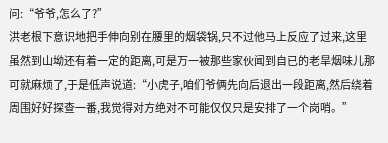问:“爷爷,怎么了?”
洪老根下意识地把手伸向别在腰里的烟袋锅,只不过他马上反应了过来,这里虽然到山坳还有着一定的距离,可是万一被那些家伙闻到自已的老旱烟味儿那可就麻烦了,于是低声说道:“小虎子,咱们爷俩先向后退出一段距离,然后绕着周围好好探查一番,我觉得对方绝对不可能仅仅只是安排了一个岗哨。”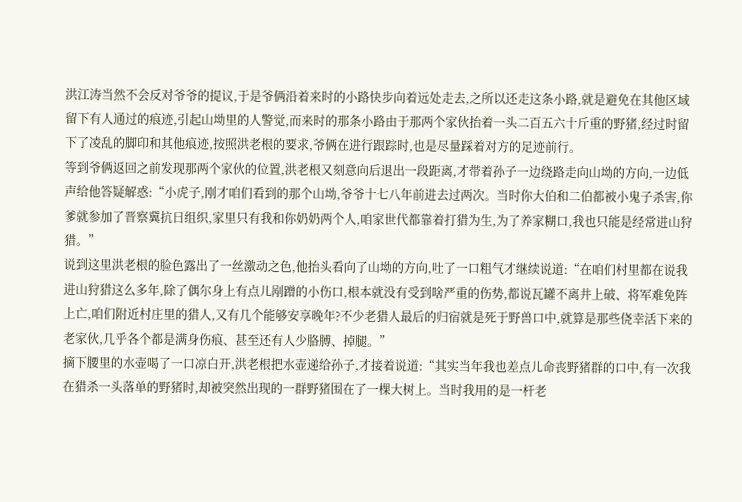洪江涛当然不会反对爷爷的提议,于是爷俩沿着来时的小路快步向着远处走去,之所以还走这条小路,就是避免在其他区域留下有人通过的痕迹,引起山坳里的人警觉,而来时的那条小路由于那两个家伙抬着一头二百五六十斤重的野猪,经过时留下了凌乱的脚印和其他痕迹,按照洪老根的要求,爷俩在进行跟踪时,也是尽量踩着对方的足迹前行。
等到爷俩返回之前发现那两个家伙的位置,洪老根又刻意向后退出一段距离,才带着孙子一边绕路走向山坳的方向,一边低声给他答疑解惑:“小虎子,刚才咱们看到的那个山坳,爷爷十七八年前进去过两次。当时你大伯和二伯都被小鬼子杀害,你爹就参加了晋察冀抗日组织,家里只有我和你奶奶两个人,咱家世代都靠着打猎为生,为了养家糊口,我也只能是经常进山狩猎。”
说到这里洪老根的脸色露出了一丝激动之色,他抬头看向了山坳的方向,吐了一口粗气才继续说道:“在咱们村里都在说我进山狩猎这么多年,除了偶尔身上有点儿剐蹭的小伤口,根本就没有受到啥严重的伤势,都说瓦罐不离井上破、将军难免阵上亡,咱们附近村庄里的猎人,又有几个能够安享晚年?不少老猎人最后的归宿就是死于野兽口中,就算是那些侥幸活下来的老家伙,几乎各个都是满身伤痕、甚至还有人少胳膊、掉腿。”
摘下腰里的水壶喝了一口凉白开,洪老根把水壶递给孙子,才接着说道:“其实当年我也差点儿命丧野猪群的口中,有一次我在猎杀一头落单的野猪时,却被突然出现的一群野猪围在了一棵大树上。当时我用的是一杆老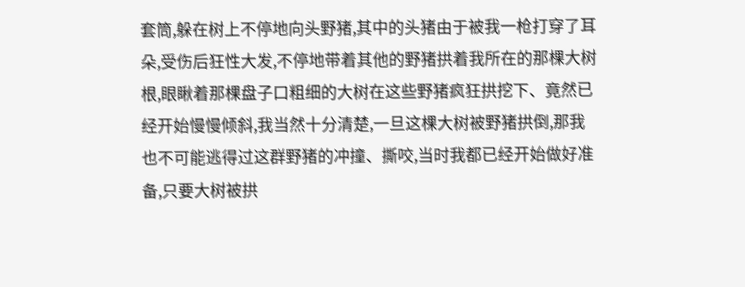套筒,躲在树上不停地向头野猪,其中的头猪由于被我一枪打穿了耳朵,受伤后狂性大发,不停地带着其他的野猪拱着我所在的那棵大树根,眼瞅着那棵盘子口粗细的大树在这些野猪疯狂拱挖下、竟然已经开始慢慢倾斜,我当然十分清楚,一旦这棵大树被野猪拱倒,那我也不可能逃得过这群野猪的冲撞、撕咬,当时我都已经开始做好准备,只要大树被拱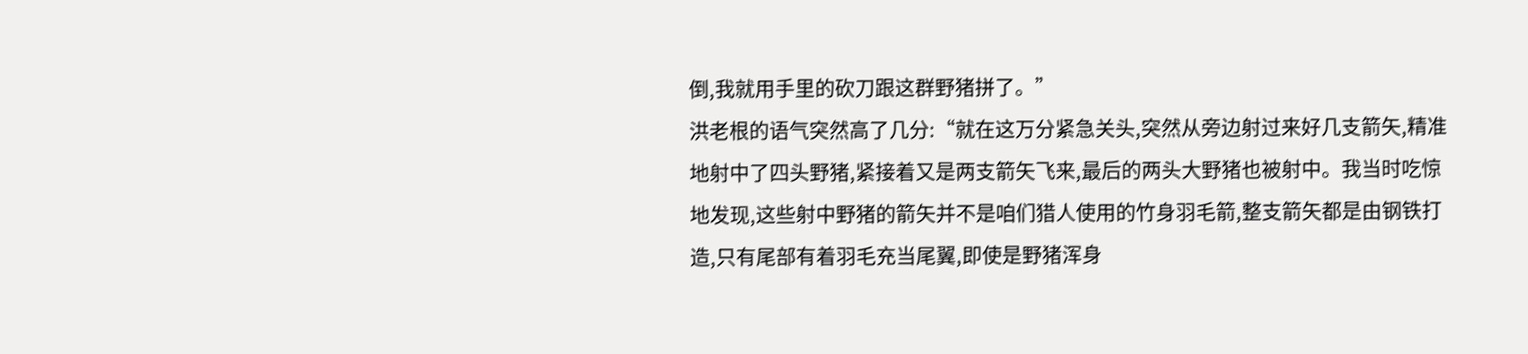倒,我就用手里的砍刀跟这群野猪拼了。”
洪老根的语气突然高了几分:“就在这万分紧急关头,突然从旁边射过来好几支箭矢,精准地射中了四头野猪,紧接着又是两支箭矢飞来,最后的两头大野猪也被射中。我当时吃惊地发现,这些射中野猪的箭矢并不是咱们猎人使用的竹身羽毛箭,整支箭矢都是由钢铁打造,只有尾部有着羽毛充当尾翼,即使是野猪浑身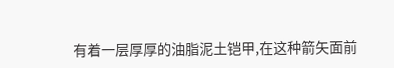有着一层厚厚的油脂泥土铠甲,在这种箭矢面前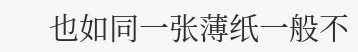也如同一张薄纸一般不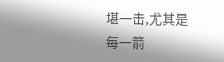堪一击,尤其是每一箭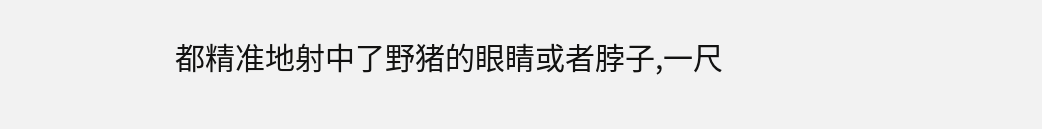都精准地射中了野猪的眼睛或者脖子,一尺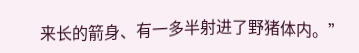来长的箭身、有一多半射进了野猪体内。”